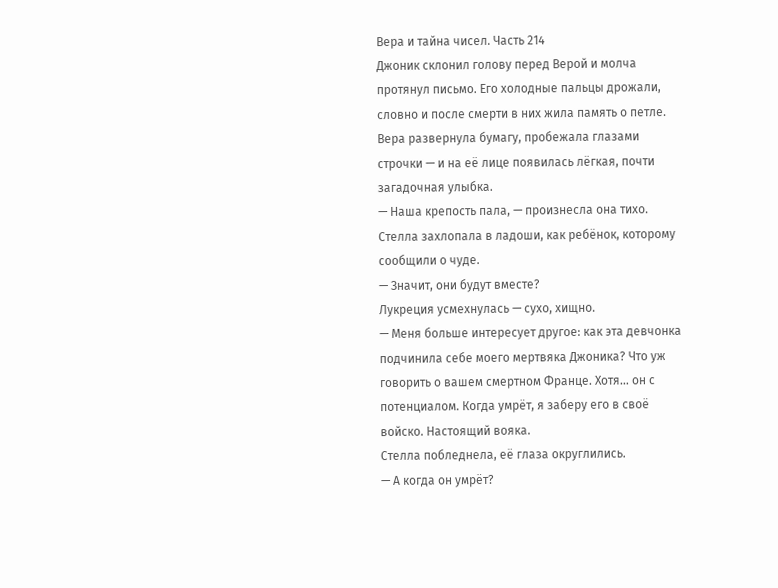Вера и тайна чисел. Часть 214
Джоник склонил голову перед Верой и молча протянул письмо. Его холодные пальцы дрожали, словно и после смерти в них жила память о петле.
Вера развернула бумагу, пробежала глазами строчки — и на её лице появилась лёгкая, почти загадочная улыбка.
— Наша крепость пала, — произнесла она тихо.
Стелла захлопала в ладоши, как ребёнок, которому сообщили о чуде.
— Значит, они будут вместе?
Лукреция усмехнулась — сухо, хищно.
— Меня больше интересует другое: как эта девчонка подчинила себе моего мертвяка Джоника? Что уж говорить о вашем смертном Франце. Хотя… он с потенциалом. Когда умрёт, я заберу его в своё войско. Настоящий вояка.
Стелла побледнела, её глаза округлились.
— А когда он умрёт?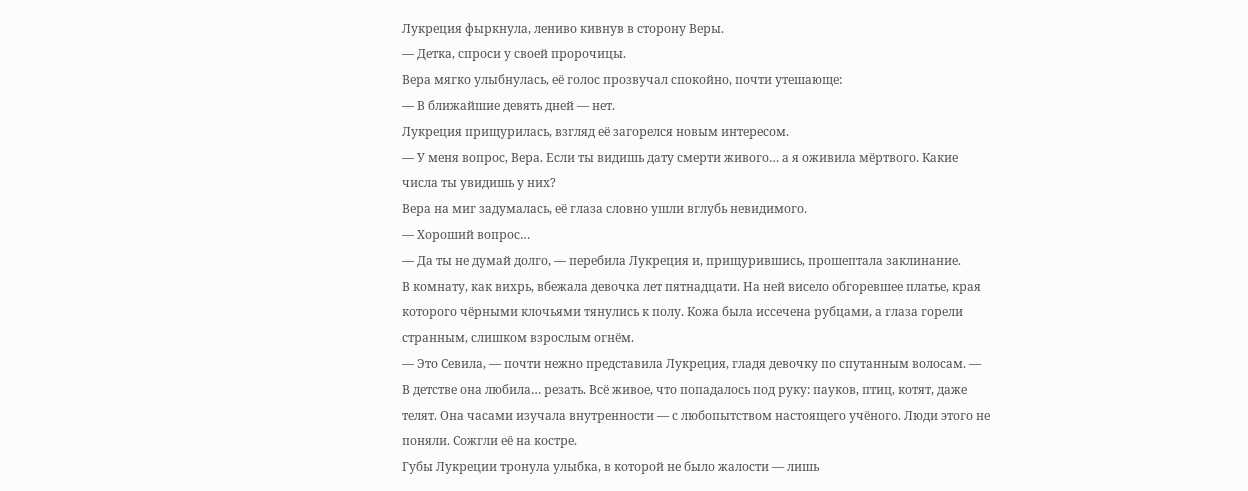Лукреция фыркнула, лениво кивнув в сторону Веры.
— Детка, спроси у своей пророчицы.
Вера мягко улыбнулась, её голос прозвучал спокойно, почти утешающе:
— В ближайшие девять дней — нет.
Лукреция прищурилась, взгляд её загорелся новым интересом.
— У меня вопрос, Вера. Если ты видишь дату смерти живого… а я оживила мёртвого. Какие числа ты увидишь у них?
Вера на миг задумалась, её глаза словно ушли вглубь невидимого.
— Хороший вопрос…
— Да ты не думай долго, — перебила Лукреция и, прищурившись, прошептала заклинание.
В комнату, как вихрь, вбежала девочка лет пятнадцати. На ней висело обгоревшее платье, края которого чёрными клочьями тянулись к полу. Кожа была иссечена рубцами, а глаза горели странным, слишком взрослым огнём.
— Это Севила, — почти нежно представила Лукреция, гладя девочку по спутанным волосам. — В детстве она любила… резать. Всё живое, что попадалось под руку: пауков, птиц, котят, даже телят. Она часами изучала внутренности — с любопытством настоящего учёного. Люди этого не поняли. Сожгли её на костре.
Губы Лукреции тронула улыбка, в которой не было жалости — лишь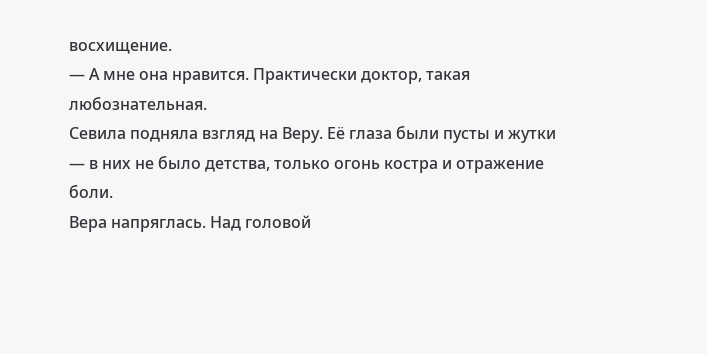восхищение.
— А мне она нравится. Практически доктор, такая любознательная.
Севила подняла взгляд на Веру. Её глаза были пусты и жутки — в них не было детства, только огонь костра и отражение боли.
Вера напряглась. Над головой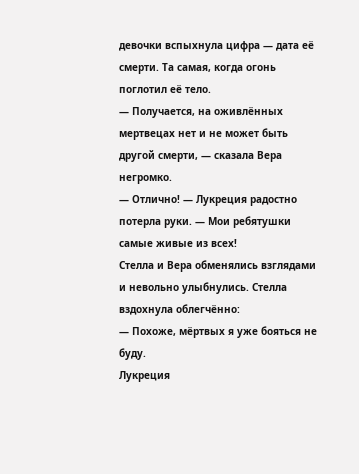девочки вспыхнула цифра — дата её смерти. Та самая, когда огонь поглотил её тело.
— Получается, на оживлённых мертвецах нет и не может быть другой смерти, — сказала Вера негромко.
— Отлично! — Лукреция радостно потерла руки. — Мои ребятушки самые живые из всех!
Стелла и Вера обменялись взглядами и невольно улыбнулись. Стелла вздохнула облегчённо:
— Похоже, мёртвых я уже бояться не буду.
Лукреция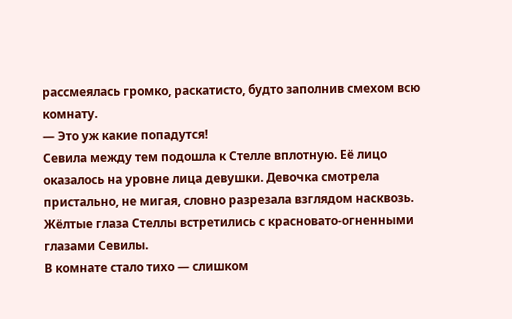рассмеялась громко, раскатисто, будто заполнив смехом всю комнату.
— Это уж какие попадутся!
Севила между тем подошла к Стелле вплотную. Её лицо оказалось на уровне лица девушки. Девочка смотрела пристально, не мигая, словно разрезала взглядом насквозь.
Жёлтые глаза Стеллы встретились с красновато-огненными глазами Севилы.
В комнате стало тихо — слишком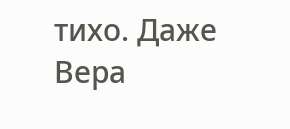тихо. Даже Вера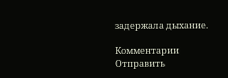задержала дыхание.

Комментарии
Отправить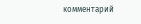комментарий